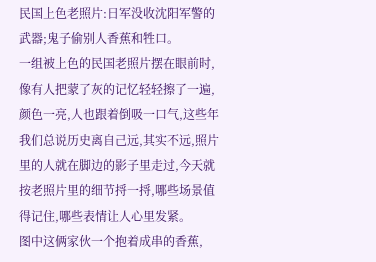民国上色老照片:日军没收沈阳军警的武器;鬼子偷别人香蕉和牲口。
一组被上色的民国老照片摆在眼前时,像有人把蒙了灰的记忆轻轻擦了一遍,颜色一亮,人也跟着倒吸一口气,这些年我们总说历史离自己远,其实不远,照片里的人就在脚边的影子里走过,今天就按老照片里的细节捋一捋,哪些场景值得记住,哪些表情让人心里发紧。
图中这俩家伙一个抱着成串的香蕉,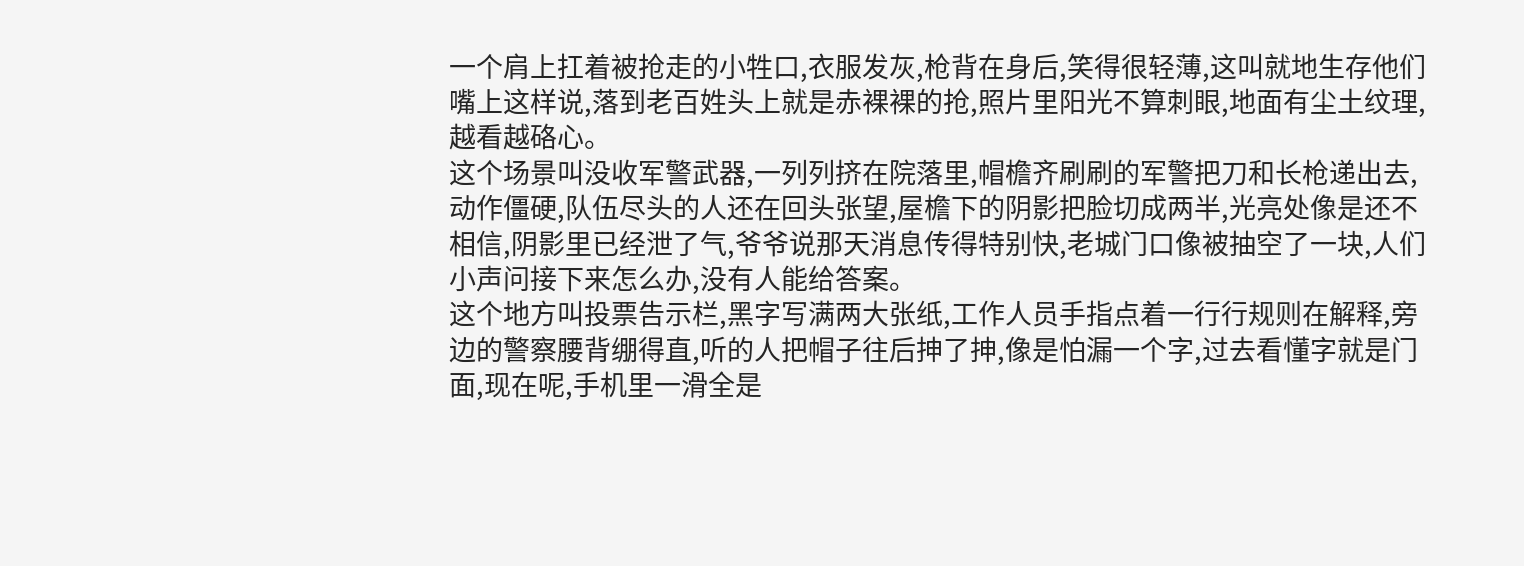一个肩上扛着被抢走的小牲口,衣服发灰,枪背在身后,笑得很轻薄,这叫就地生存他们嘴上这样说,落到老百姓头上就是赤裸裸的抢,照片里阳光不算刺眼,地面有尘土纹理,越看越硌心。
这个场景叫没收军警武器,一列列挤在院落里,帽檐齐刷刷的军警把刀和长枪递出去,动作僵硬,队伍尽头的人还在回头张望,屋檐下的阴影把脸切成两半,光亮处像是还不相信,阴影里已经泄了气,爷爷说那天消息传得特别快,老城门口像被抽空了一块,人们小声问接下来怎么办,没有人能给答案。
这个地方叫投票告示栏,黑字写满两大张纸,工作人员手指点着一行行规则在解释,旁边的警察腰背绷得直,听的人把帽子往后抻了抻,像是怕漏一个字,过去看懂字就是门面,现在呢,手机里一滑全是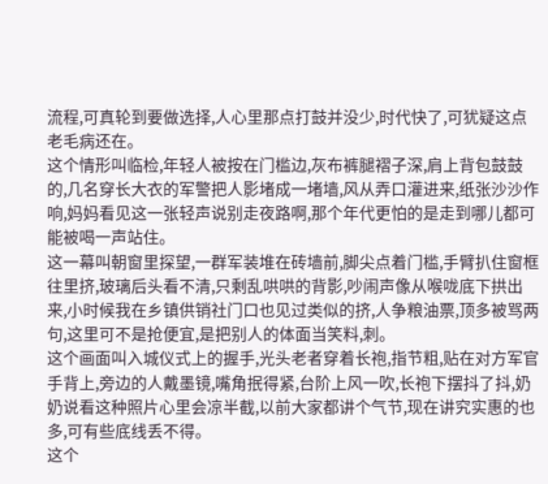流程,可真轮到要做选择,人心里那点打鼓并没少,时代快了,可犹疑这点老毛病还在。
这个情形叫临检,年轻人被按在门槛边,灰布裤腿褶子深,肩上背包鼓鼓的,几名穿长大衣的军警把人影堵成一堵墙,风从弄口灌进来,纸张沙沙作响,妈妈看见这一张轻声说别走夜路啊,那个年代更怕的是走到哪儿都可能被喝一声站住。
这一幕叫朝窗里探望,一群军装堆在砖墙前,脚尖点着门槛,手臂扒住窗框往里挤,玻璃后头看不清,只剩乱哄哄的背影,吵闹声像从喉咙底下拱出来,小时候我在乡镇供销社门口也见过类似的挤,人争粮油票,顶多被骂两句,这里可不是抢便宜,是把别人的体面当笑料,刺。
这个画面叫入城仪式上的握手,光头老者穿着长袍,指节粗,贴在对方军官手背上,旁边的人戴墨镜,嘴角抿得紧,台阶上风一吹,长袍下摆抖了抖,奶奶说看这种照片心里会凉半截,以前大家都讲个气节,现在讲究实惠的也多,可有些底线丢不得。
这个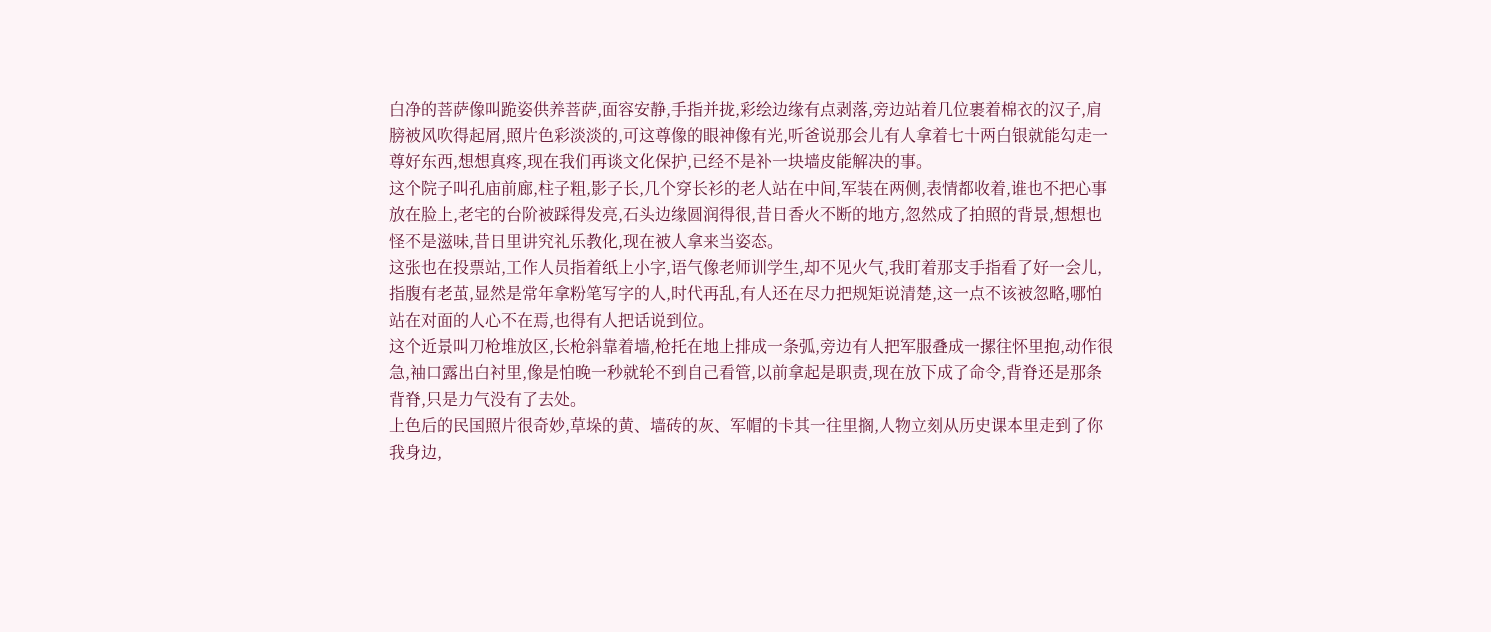白净的菩萨像叫跪姿供养菩萨,面容安静,手指并拢,彩绘边缘有点剥落,旁边站着几位裹着棉衣的汉子,肩膀被风吹得起屑,照片色彩淡淡的,可这尊像的眼神像有光,听爸说那会儿有人拿着七十两白银就能勾走一尊好东西,想想真疼,现在我们再谈文化保护,已经不是补一块墙皮能解决的事。
这个院子叫孔庙前廊,柱子粗,影子长,几个穿长衫的老人站在中间,军装在两侧,表情都收着,谁也不把心事放在脸上,老宅的台阶被踩得发亮,石头边缘圆润得很,昔日香火不断的地方,忽然成了拍照的背景,想想也怪不是滋味,昔日里讲究礼乐教化,现在被人拿来当姿态。
这张也在投票站,工作人员指着纸上小字,语气像老师训学生,却不见火气,我盯着那支手指看了好一会儿,指腹有老茧,显然是常年拿粉笔写字的人,时代再乱,有人还在尽力把规矩说清楚,这一点不该被忽略,哪怕站在对面的人心不在焉,也得有人把话说到位。
这个近景叫刀枪堆放区,长枪斜靠着墙,枪托在地上排成一条弧,旁边有人把军服叠成一摞往怀里抱,动作很急,袖口露出白衬里,像是怕晚一秒就轮不到自己看管,以前拿起是职责,现在放下成了命令,背脊还是那条背脊,只是力气没有了去处。
上色后的民国照片很奇妙,草垛的黄、墙砖的灰、军帽的卡其一往里搁,人物立刻从历史课本里走到了你我身边,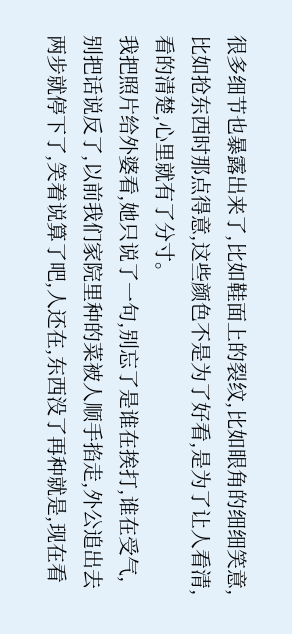很多细节也暴露出来了,比如鞋面上的裂纹,比如眼角的细细笑意,比如抢东西时那点得意,这些颜色不是为了好看,是为了让人看清,看的清楚,心里就有了分寸。
我把照片给外婆看,她只说了一句,别忘了是谁在挨打,谁在受气,别把话说反了,以前我们家院里种的菜被人顺手掐走,外公追出去两步就停下了,笑着说算了吧,人还在,东西没了再种就是,现在看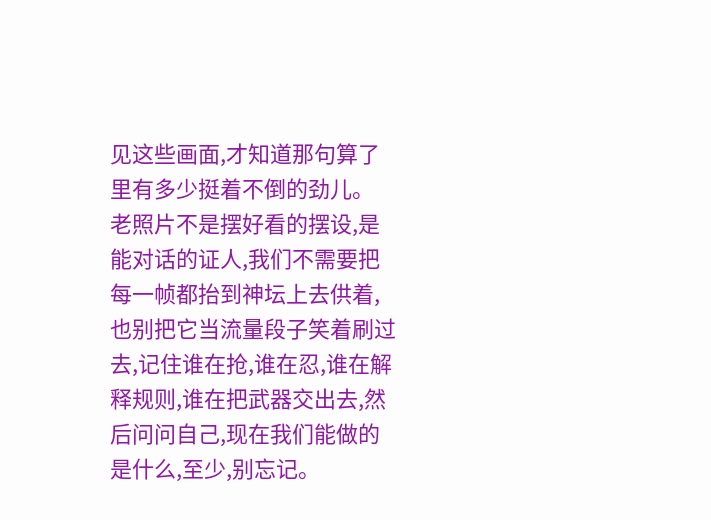见这些画面,才知道那句算了里有多少挺着不倒的劲儿。
老照片不是摆好看的摆设,是能对话的证人,我们不需要把每一帧都抬到神坛上去供着,也别把它当流量段子笑着刷过去,记住谁在抢,谁在忍,谁在解释规则,谁在把武器交出去,然后问问自己,现在我们能做的是什么,至少,别忘记。